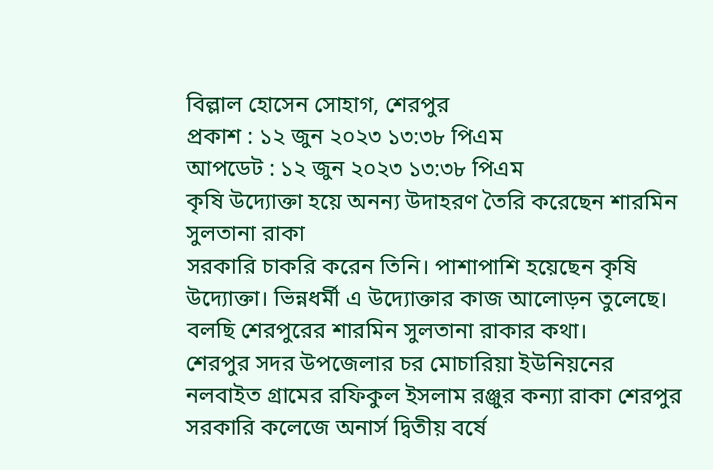বিল্লাল হোসেন সোহাগ, শেরপুর
প্রকাশ : ১২ জুন ২০২৩ ১৩:৩৮ পিএম
আপডেট : ১২ জুন ২০২৩ ১৩:৩৮ পিএম
কৃষি উদ্যোক্তা হয়ে অনন্য উদাহরণ তৈরি করেছেন শারমিন সুলতানা রাকা
সরকারি চাকরি করেন তিনি। পাশাপাশি হয়েছেন কৃষি উদ্যোক্তা। ভিন্নধর্মী এ উদ্যোক্তার কাজ আলোড়ন তুলেছে। বলছি শেরপুরের শারমিন সুলতানা রাকার কথা।
শেরপুর সদর উপজেলার চর মোচারিয়া ইউনিয়নের নলবাইত গ্রামের রফিকুল ইসলাম রঞ্জুর কন্যা রাকা শেরপুর সরকারি কলেজে অনার্স দ্বিতীয় বর্ষে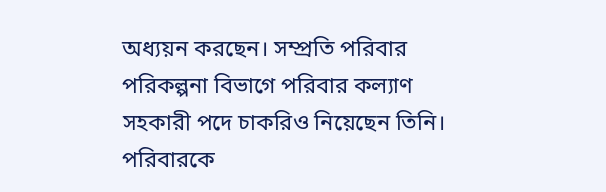অধ্যয়ন করছেন। সম্প্রতি পরিবার পরিকল্পনা বিভাগে পরিবার কল্যাণ সহকারী পদে চাকরিও নিয়েছেন তিনি। পরিবারকে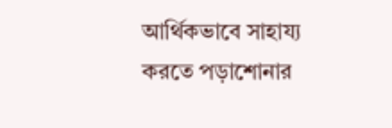আর্থিকভাবে সাহায্য করতে পড়াশোনার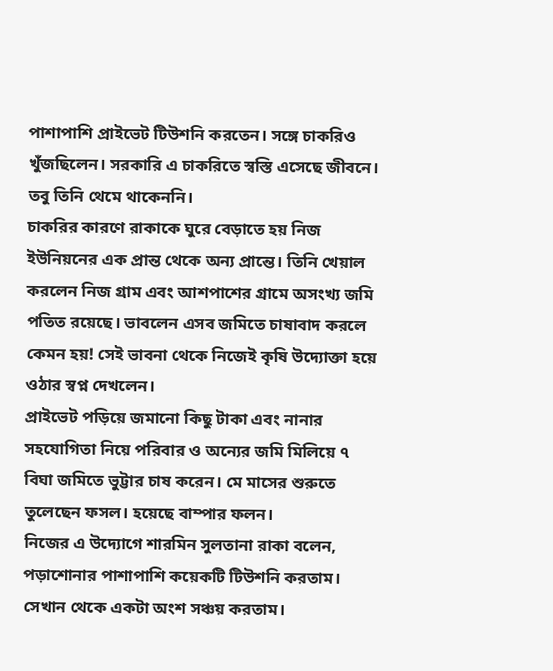পাশাপাশি প্রাইভেট টিউশনি করতেন। সঙ্গে চাকরিও খুঁজছিলেন। সরকারি এ চাকরিতে স্বস্তি এসেছে জীবনে। তবু তিনি থেমে থাকেননি।
চাকরির কারণে রাকাকে ঘুরে বেড়াতে হয় নিজ ইউনিয়নের এক প্রান্ত থেকে অন্য প্রান্তে। তিনি খেয়াল করলেন নিজ গ্রাম এবং আশপাশের গ্রামে অসংখ্য জমি পতিত রয়েছে। ভাবলেন এসব জমিতে চাষাবাদ করলে কেমন হয়! সেই ভাবনা থেকে নিজেই কৃষি উদ্যোক্তা হয়ে ওঠার স্বপ্ন দেখলেন।
প্রাইভেট পড়িয়ে জমানো কিছু টাকা এবং নানার সহযোগিতা নিয়ে পরিবার ও অন্যের জমি মিলিয়ে ৭ বিঘা জমিতে ভুট্টার চাষ করেন। মে মাসের শুরুতে তুলেছেন ফসল। হয়েছে বাম্পার ফলন।
নিজের এ উদ্যোগে শারমিন সুলতানা রাকা বলেন, পড়াশোনার পাশাপাশি কয়েকটি টিউশনি করতাম। সেখান থেকে একটা অংশ সঞ্চয় করতাম।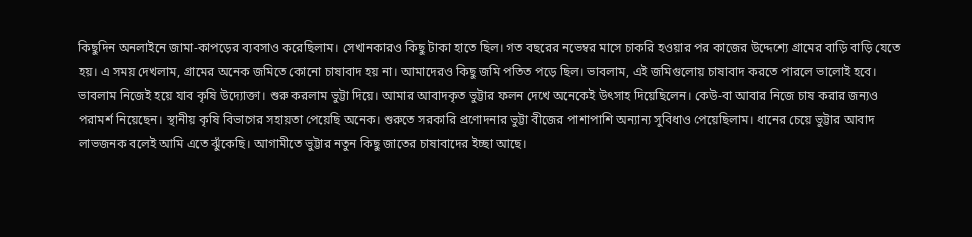কিছুদিন অনলাইনে জামা-কাপড়ের ব্যবসাও করেছিলাম। সেখানকারও কিছু টাকা হাতে ছিল। গত বছরের নভেম্বর মাসে চাকরি হওয়ার পর কাজের উদ্দেশ্যে গ্রামের বাড়ি বাড়ি যেতে হয়। এ সময় দেখলাম, গ্রামের অনেক জমিতে কোনো চাষাবাদ হয় না। আমাদেরও কিছু জমি পতিত পড়ে ছিল। ভাবলাম, এই জমিগুলোয় চাষাবাদ করতে পারলে ভালোই হবে। ভাবলাম নিজেই হয়ে যাব কৃষি উদ্যোক্তা। শুরু করলাম ভুট্টা দিয়ে। আমার আবাদকৃত ভুট্টার ফলন দেখে অনেকেই উৎসাহ দিয়েছিলেন। কেউ-বা আবার নিজে চাষ করার জন্যও পরামর্শ নিয়েছেন। স্থানীয় কৃষি বিভাগের সহায়তা পেয়েছি অনেক। শুরুতে সরকারি প্রণোদনার ভুট্টা বীজের পাশাপাশি অন্যান্য সুবিধাও পেয়েছিলাম। ধানের চেয়ে ভুট্টার আবাদ লাভজনক বলেই আমি এতে ঝুঁকেছি। আগামীতে ভুট্টার নতুন কিছু জাতের চাষাবাদের ইচ্ছা আছে।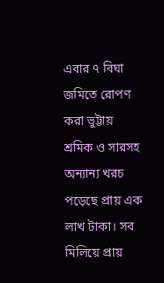এবার ৭ বিঘা জমিতে রোপণ করা ভুট্টায় শ্রমিক ও সারসহ অন্যান্য খরচ পড়েছে প্রায় এক লাখ টাকা। সব মিলিয়ে প্রায়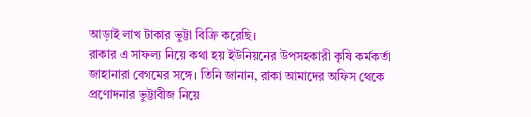আড়াই লাখ টাকার ভুট্টা বিক্রি করেছি।
রাকার এ সাফল্য নিয়ে কথা হয় ইউনিয়নের উপসহকারী কৃষি কর্মকর্তা জাহানারা বেগমের সঙ্গে। তিনি জানান, রাকা আমাদের অফিস থেকে প্রণোদনার ভুট্টাবীজ নিয়ে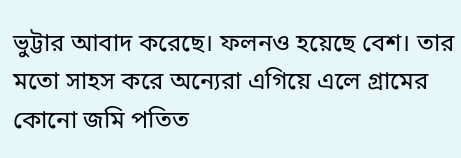ভুট্টার আবাদ করেছে। ফলনও হয়েছে বেশ। তার মতো সাহস করে অন্যেরা এগিয়ে এলে গ্রামের কোনো জমি পতিত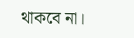থাকবে না।